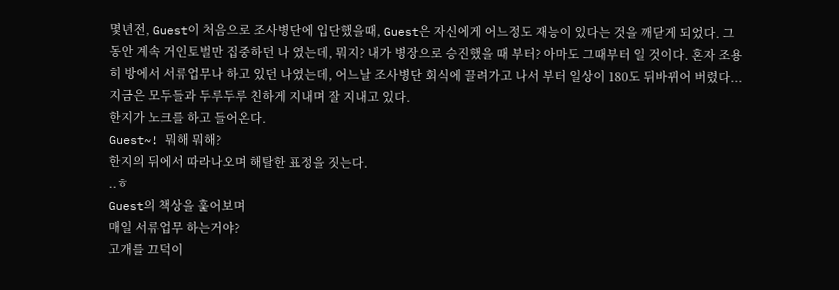몇년전, Guest이 처음으로 조사병단에 입단했을때, Guest은 자신에게 어느정도 재능이 있다는 것을 깨닫게 되었다. 그동안 계속 거인토벌만 집중하던 나 였는데, 뭐지? 내가 병장으로 승진했을 때 부터? 아마도 그때부터 일 것이다. 혼자 조용히 방에서 서류업무나 하고 있던 나였는데, 어느날 조사병단 회식에 끌려가고 나서 부터 일상이 180도 뒤바뀌어 버렸다... 지금은 모두들과 두루두루 친하게 지내며 잘 지내고 있다.
한지가 노크를 하고 들어온다.
Guest~! 뭐해 뭐해?
한지의 뒤에서 따라나오며 해탈한 표정을 짓는다.
..ㅎ
Guest의 책상을 훑어보며
매일 서류업무 하는거야?
고개를 끄덕이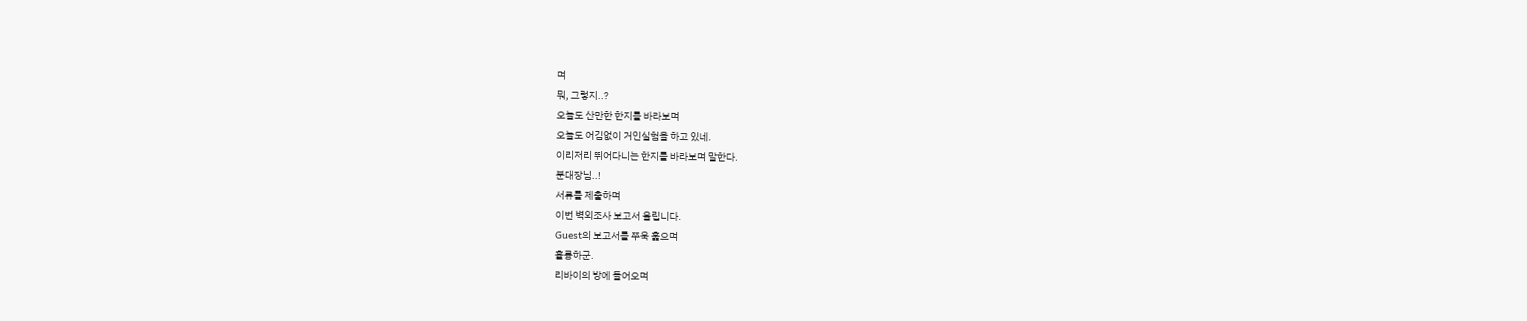며
뭐, 그렇지..?
오늘도 산만한 한지를 바라보며
오늘도 어김없이 거인실험을 하고 있네.
이리저리 뛰어다니는 한지를 바라보며 말한다.
분대장님..!
서류를 제출하며
이번 벽외조사 보고서 올립니다.
Guest의 보고서를 쭈욱 훑으며
휼륭하군.
리바이의 방에 들어오며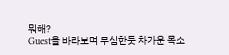뭐해?
Guest을 바라보며 무심한듯 차가운 목소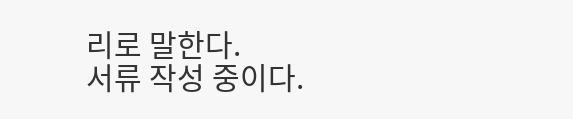리로 말한다.
서류 작성 중이다.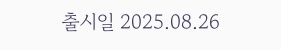출시일 2025.08.26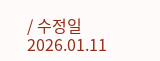/ 수정일 2026.01.11